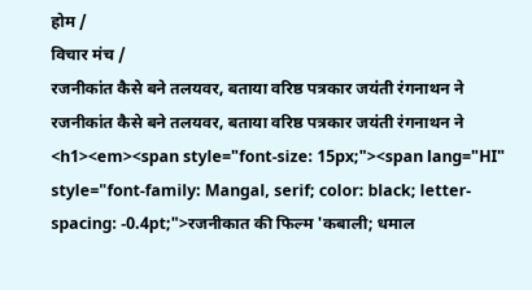होम /
विचार मंच /
रजनीकांत कैसे बने तलयवर, बताया वरिष्ठ पत्रकार जयंती रंगनाथन ने
रजनीकांत कैसे बने तलयवर, बताया वरिष्ठ पत्रकार जयंती रंगनाथन ने
<h1><em><span style="font-size: 15px;"><span lang="HI" style="font-family: Mangal, serif; color: black; letter-spacing: -0.4pt;">रजनीकात की फिल्म 'कबाली; धमाल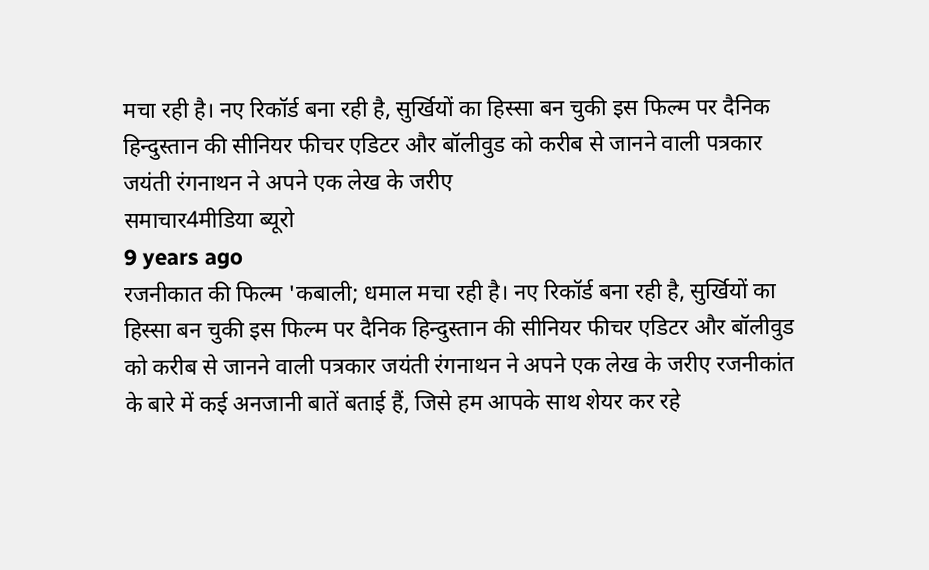मचा रही है। नए रिकॉर्ड बना रही है, सुर्खियों का हिस्सा बन चुकी इस फिल्म पर दैनिक हिन्दुस्तान की सीनियर फीचर एडिटर और बॉलीवुड को करीब से जानने वाली पत्रकार जयंती रंगनाथन ने अपने एक लेख के जरीए
समाचार4मीडिया ब्यूरो
9 years ago
रजनीकात की फिल्म 'कबाली; धमाल मचा रही है। नए रिकॉर्ड बना रही है, सुर्खियों का हिस्सा बन चुकी इस फिल्म पर दैनिक हिन्दुस्तान की सीनियर फीचर एडिटर और बॉलीवुड को करीब से जानने वाली पत्रकार जयंती रंगनाथन ने अपने एक लेख के जरीए रजनीकांत के बारे में कई अनजानी बातें बताई हैं, जिसे हम आपके साथ शेयर कर रहे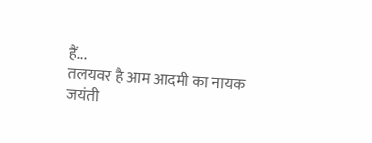हैं...
तलयवर है आम आदमी का नायक
जयंती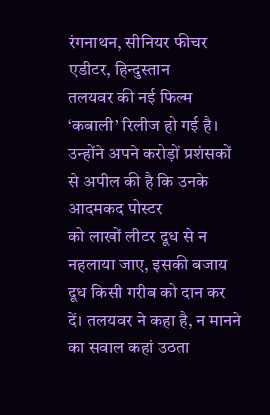रंगनाथन, सीनियर फीचर एडीटर, हिन्दुस्तान
तलयवर की नई फिल्म ‘कबाली’ रिलीज हो गई है। उन्होंने अपने करोड़ों प्रशंसकों से अपील की है कि उनके आदमकद पोस्टर
को लाखों लीटर दूध से न नहलाया जाए, इसकी बजाय दूध किसी गरीब को दान कर दें। तलयवर ने कहा है, न मानने का सवाल कहां उठता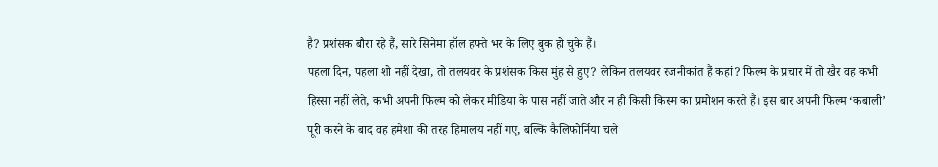है? प्रशंसक बौरा रहे हैं, सारे सिनेमा हॉल हफ्ते भर के लिए बुक हो चुके हैं।
पहला दिन, पहला शो नहीं देखा, तो तलयवर के प्रशंसक किस मुंह से हुए? लेकिन तलयवर रजनीकांत हैं कहां? फिल्म के प्रचार में तो खैर वह कभी हिस्सा नहीं लेते, कभी अपनी फिल्म को लेकर मीडिया के पास नहीं जाते और न ही किसी किस्म का प्रमोशन करते हैं। इस बार अपनी फिल्म ‘कबाली’ पूरी करने के बाद वह हमेशा की तरह हिमालय नहीं गए, बल्कि कैलिफोर्निया चले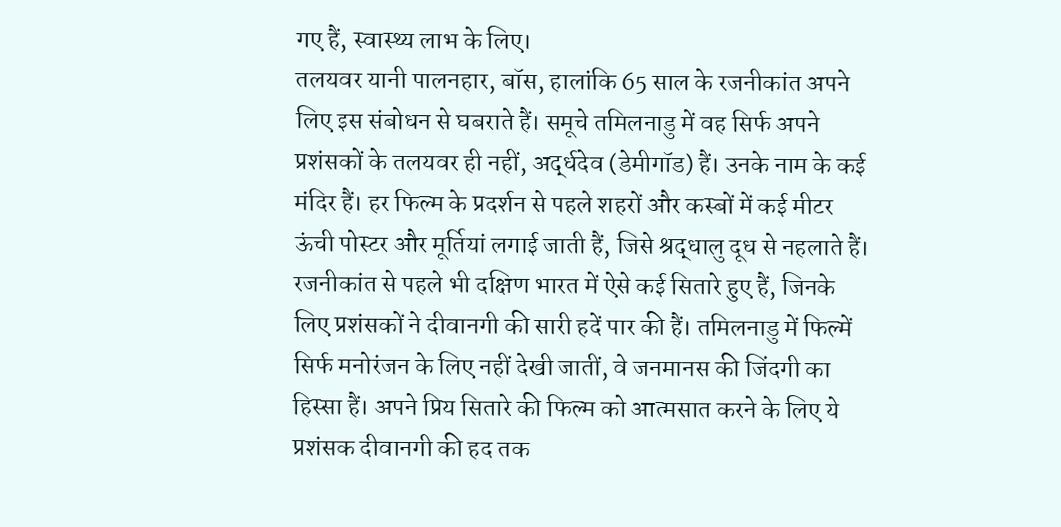गए हैं, स्वास्थ्य लाभ के लिए।
तलयवर यानी पालनहार, बॉस, हालांकि 65 साल के रजनीकांत अपने लिए इस संबोधन से घबराते हैं। समूचे तमिलनाडु में वह सिर्फ अपने प्रशंसकों के तलयवर ही नहीं, अर्द्धदेव (डेमीगॉड) हैं। उनके नाम के कई मंदिर हैं। हर फिल्म के प्रदर्शन से पहले शहरों और कस्बों में कई मीटर ऊंची पोस्टर और मूर्तियां लगाई जाती हैं, जिसे श्रद्धालु दूध से नहलाते हैं। रजनीकांत से पहले भी दक्षिण भारत में ऐसे कई सितारे हुए हैं, जिनके लिए प्रशंसकों ने दीवानगी की सारी हदें पार की हैं। तमिलनाडु में फिल्में सिर्फ मनोरंजन के लिए नहीं देखी जातीं, वे जनमानस की जिंदगी का हिस्सा हैं। अपने प्रिय सितारे की फिल्म को आत्मसात करने के लिए ये प्रशंसक दीवानगी की हद तक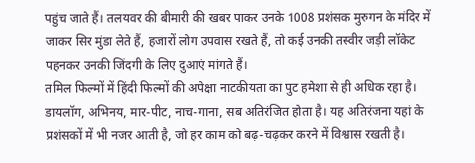पहुंच जाते हैं। तलयवर की बीमारी की खबर पाकर उनके 1008 प्रशंसक मुरुगन के मंदिर में जाकर सिर मुंडा लेते हैं, हजारों लोग उपवास रखते हैं, तो कई उनकी तस्वीर जड़ी लॉकेट पहनकर उनकी जिंदगी के लिए दुआएं मांगते हैं।
तमिल फिल्मों में हिंदी फिल्मों की अपेक्षा नाटकीयता का पुट हमेशा से ही अधिक रहा है। डायलॉग, अभिनय, मार-पीट, नाच-गाना, सब अतिरंजित होता है। यह अतिरंजना यहां के प्रशंसकों में भी नजर आती है, जो हर काम को बढ़-चढ़कर करने में विश्वास रखती है।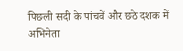पिछली सदी के पांचवें और छठे दशक में अभिनेता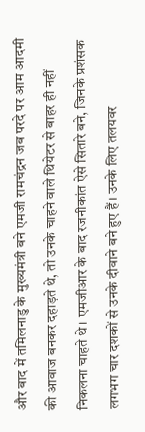और बाद में तमिलनाडु के मुख्यमंत्री बने एमजी रामचंद्रन जब परदे पर आम आदमी की आवाज बनकर दहाड़ते थे, तो उनके चाहने वाले थियेटर से बाहर ही नहीं निकलना चाहते थे। एमजीआर के बाद रजनीकांत ऐसे सितारे बने, जिनके प्रशंसक लगभग चार दशकों से उनके दीवाने बने हुए हैं। उनके लिए तलयवर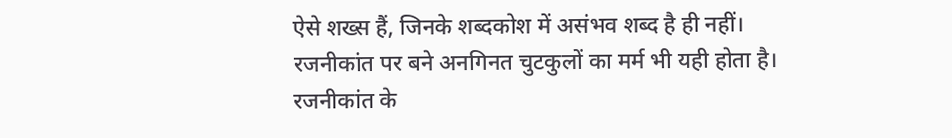ऐसे शख्स हैं, जिनके शब्दकोश में असंभव शब्द है ही नहीं। रजनीकांत पर बने अनगिनत चुटकुलों का मर्म भी यही होता है।
रजनीकांत के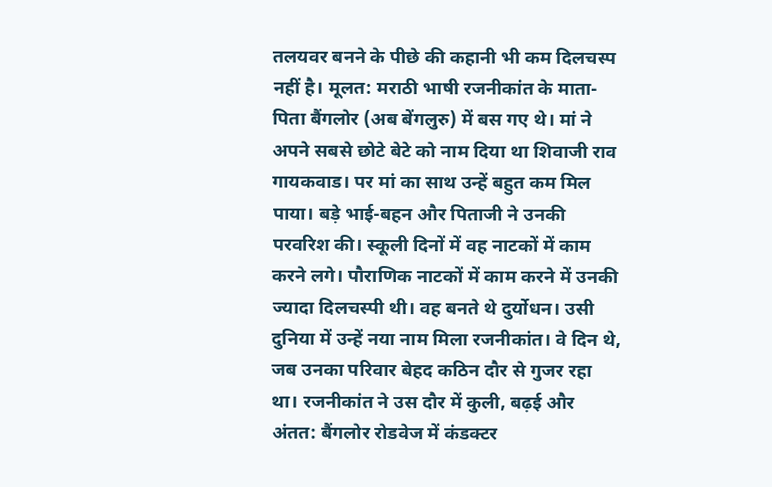तलयवर बनने के पीछे की कहानी भी कम दिलचस्प नहीं है। मूलत: मराठी भाषी रजनीकांत के माता-पिता बैंगलोर (अब बेंगलुरु) में बस गए थे। मां ने अपने सबसे छोटे बेटे को नाम दिया था शिवाजी राव गायकवाड। पर मां का साथ उन्हें बहुत कम मिल पाया। बड़े भाई-बहन और पिताजी ने उनकी परवरिश की। स्कूली दिनों में वह नाटकों में काम करने लगे। पौराणिक नाटकों में काम करने में उनकी ज्यादा दिलचस्पी थी। वह बनते थे दुर्योधन। उसी दुनिया में उन्हें नया नाम मिला रजनीकांत। वे दिन थे, जब उनका परिवार बेहद कठिन दौर से गुजर रहा था। रजनीकांत ने उस दौर में कुली, बढ़ई और अंतत: बैंगलोर रोडवेज में कंडक्टर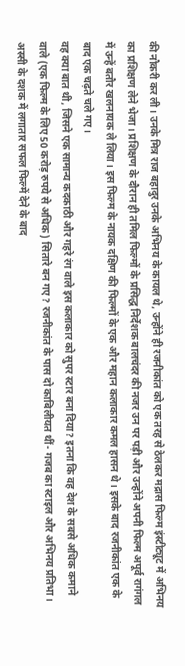की नौकरी कर ली। उनके मित्र राज बहादुर उनके अभिनय के कायल थे, उन्होंने ही रजनीकांत को एक तरह से ठेलकर मद्रास फिल्म इंस्टीट्यूट में अभिनय का प्रशिक्षण लेने भेजा। प्रशिक्षण के दौरान ही तमिल फिल्मों के प्रसिद्ध निर्देशक बालचंदर की नजर उन पर पड़ी और उन्होंने अपनी फिल्म अपूर्व रागंगल में उन्हें बतौर खलनायक ले लिया। इस फिल्म के नायक दक्षिण की फिल्मों के एक और महान कलाकार कमल हासन थे। इसके बाद रजनीकांत एक के बाद एक चढ़ते चले गए।
वह क्या बात थी, जिसने एक सामान्य कदकाठी और गहरे रंग वाले इस कलाकार को सुपर स्टार बना दिया? इतना कि वह देश के सबसे अधिक कमाने वाले (एक फिल्म के लिए 50 करोड़ रुपये से अधिक) सितारे बन गए? रजनीकांत के पास दो काबिलीयत थीं- गजब का स्टाइल और अभिनय प्रतिभा। अस्सी के दशक में लगातार सफल फिल्में देने के बाद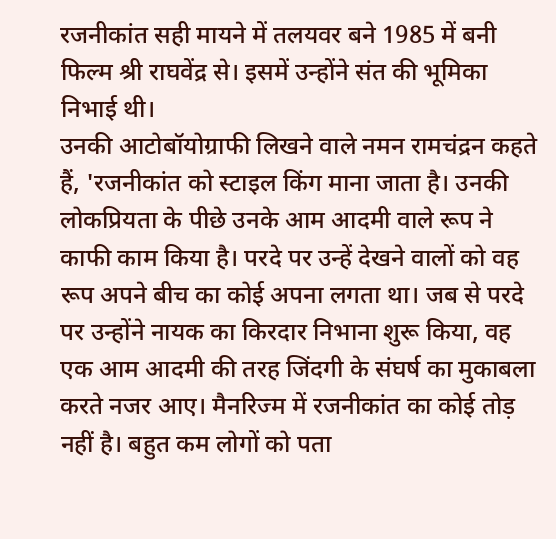रजनीकांत सही मायने में तलयवर बने 1985 में बनी फिल्म श्री राघवेंद्र से। इसमें उन्होंने संत की भूमिका निभाई थी।
उनकी आटोबॉयोग्राफी लिखने वाले नमन रामचंद्रन कहते हैं, 'रजनीकांत को स्टाइल किंग माना जाता है। उनकी लोकप्रियता के पीछे उनके आम आदमी वाले रूप ने काफी काम किया है। परदे पर उन्हें देखने वालों को वह रूप अपने बीच का कोई अपना लगता था। जब से परदे पर उन्होंने नायक का किरदार निभाना शुरू किया, वह एक आम आदमी की तरह जिंदगी के संघर्ष का मुकाबला करते नजर आए। मैनरिज्म में रजनीकांत का कोई तोड़ नहीं है। बहुत कम लोगों को पता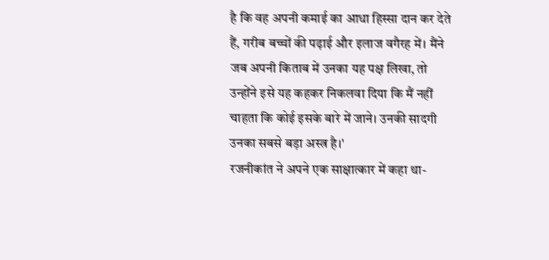है कि वह अपनी कमाई का आधा हिस्सा दान कर देते हैं, गरीब बच्चों की पढ़ाई और इलाज वगैरह में। मैंने जब अपनी किताब में उनका यह पक्ष लिखा, तो उन्होंने इसे यह कहकर निकलवा दिया कि मैं नहीं चाहता कि कोई इसके बारे में जाने। उनकी सादगी उनका सबसे बड़ा अस्त्र है।'
रजनीकांत ने अपने एक साक्षात्कार में कहा था-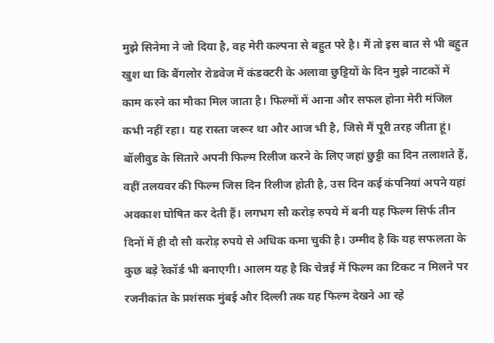मुझे सिनेमा ने जो दिया है, वह मेरी कल्पना से बहुत परे है। मैं तो इस बात से भी बहुत खुश था कि बैंगलोर रोडवेज में कंडक्टरी के अलावा छुट्टियों के दिन मुझे नाटकों में काम करने का मौका मिल जाता है। फिल्मों में आना और सफल होना मेरी मंजिल कभी नहीं रहा। यह रास्ता जरूर था और आज भी है, जिसे मैं पूरी तरह जीता हूं।
बॉलीवुड के सितारे अपनी फिल्म रिलीज करने के लिए जहां छुट्टी का दिन तलाशते हैं, वहीं तलयवर की फिल्म जिस दिन रिलीज होती है, उस दिन कई कंपनियां अपने यहां अवकाश घोषित कर देती हैं। लगभग सौ करोड़ रुपये में बनी यह फिल्म सिर्फ तीन दिनों में ही दौ सौ करोड़ रुपये से अधिक कमा चुकी है। उम्मीद है कि यह सफलता के कुछ बड़े रेकॉर्ड भी बनाएगी। आलम यह है कि चेन्नई में फिल्म का टिकट न मिलने पर रजनीकांत के प्रशंसक मुंबई और दिल्ली तक यह फिल्म देखने आ रहे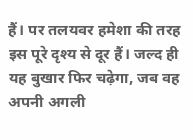हैं। पर तलयवर हमेशा की तरह इस पूरे दृश्य से दूर हैं। जल्द ही यह बुखार फिर चढ़ेगा, जब वह अपनी अगली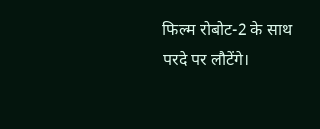फिल्म रोबोट-2 के साथ परदे पर लौटेंगे।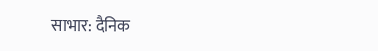साभार: दैनिक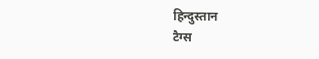हिन्दुस्तान
टैग्स